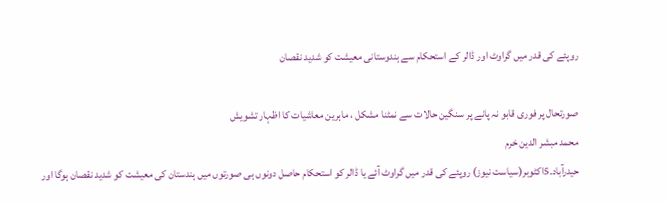روپئے کی قدر میں گراوٹ اور ڈالر کے استحکام سے ہندوستانی معیشت کو شدید نقصان

صورتحال پر فوری قابو نہ پانے پر سنگین حالات سے نمٹنا مشکل ، ماہرین معاشیات کا اظہار تشویش
محمد مبشر الدین خرم
حیدرآباد۔5اکٹوبر(سیاست نیوز) روپئے کی قدر میں گراوٹ آئے یا ڈالر کو استحکام حاصل دونوں ہی صورتوں میں ہندستان کی معیشت کو شدید نقصان ہوگا اور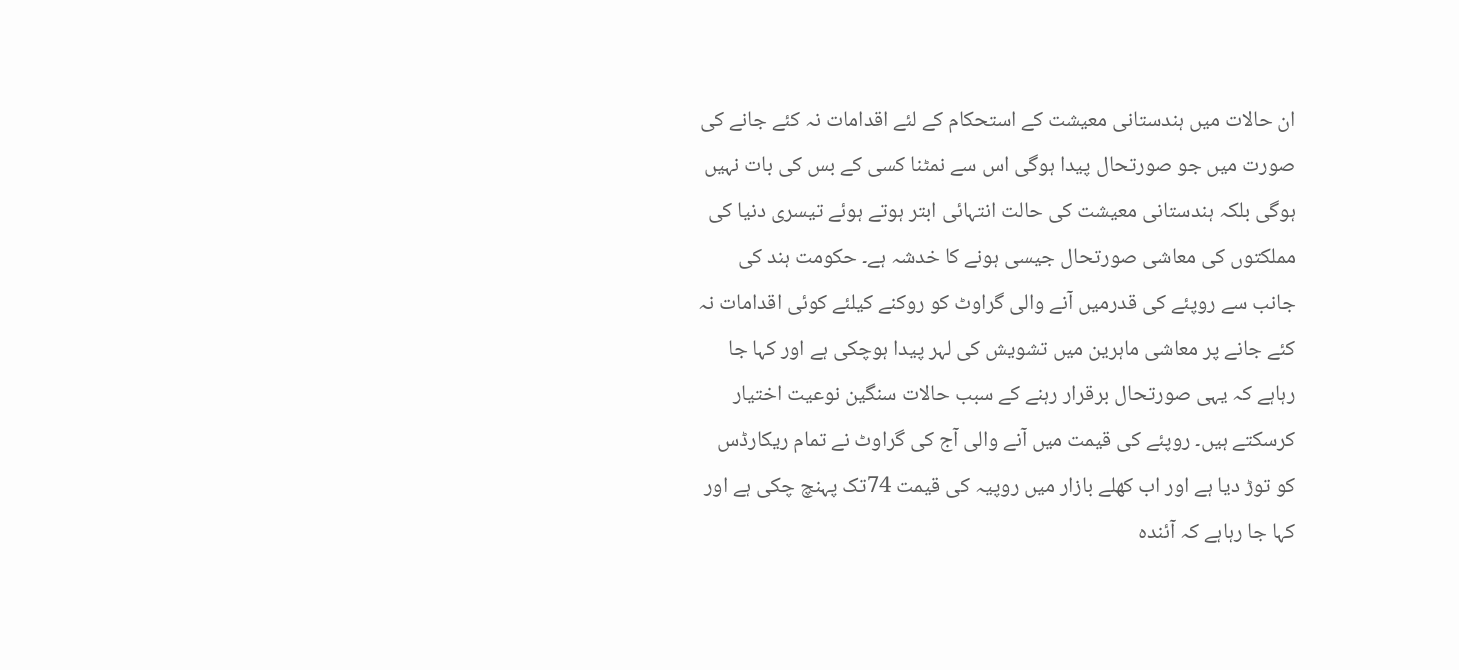ان حالات میں ہندستانی معیشت کے استحکام کے لئے اقدامات نہ کئے جانے کی صورت میں جو صورتحال پیدا ہوگی اس سے نمٹنا کسی کے بس کی بات نہیں ہوگی بلکہ ہندستانی معیشت کی حالت انتہائی ابتر ہوتے ہوئے تیسری دنیا کی مملکتوں کی معاشی صورتحال جیسی ہونے کا خدشہ ہے۔ حکومت ہند کی جانب سے روپئے کی قدرمیں آنے والی گراوٹ کو روکنے کیلئے کوئی اقدامات نہ کئے جانے پر معاشی ماہرین میں تشویش کی لہر پیدا ہوچکی ہے اور کہا جا رہاہے کہ یہی صورتحال برقرار رہنے کے سبب حالات سنگین نوعیت اختیار کرسکتے ہیں۔ روپئے کی قیمت میں آنے والی آج کی گراوٹ نے تمام ریکارڈس کو توڑ دیا ہے اور اب کھلے بازار میں روپیہ کی قیمت 74تک پہنچ چکی ہے اور کہا جا رہاہے کہ آئندہ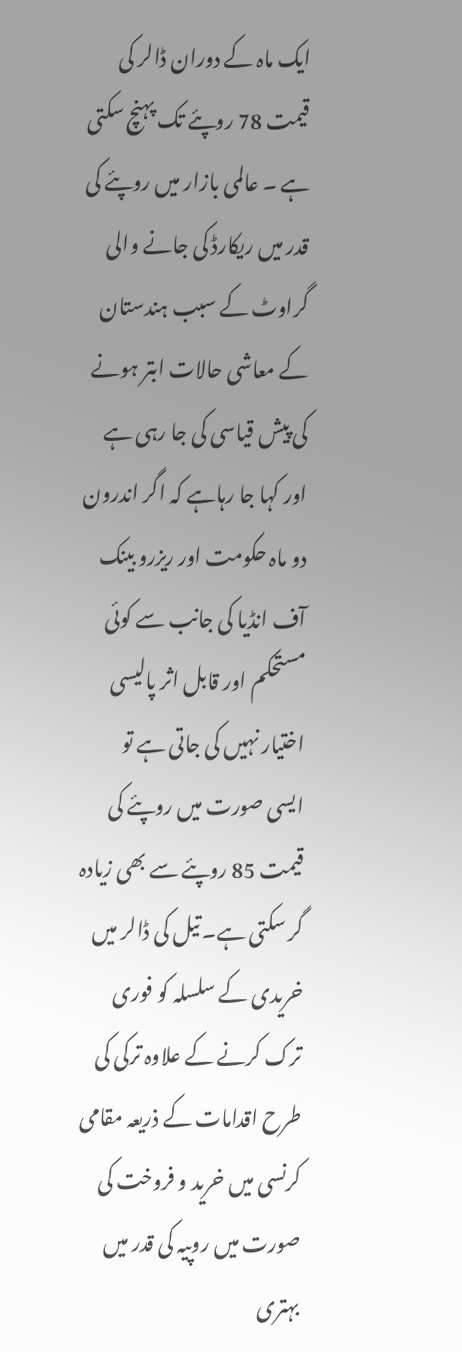ایک ماہ کے دوران ڈالر کی قیمت 78 روپئے تک پہنچ سکتی ہے ۔ عالمی بازار میں روپئے کی قدر میں ریکارڈ کی جانے والی گراوٹ کے سبب ہندستان کے معاشی حالات ابتر ہونے کی پیش قیاسی کی جا رہی ہے اور کہا جا رہاہے کہ اگر اندرون دو ماہ حکومت اور ریزرو بینک آف انڈیا کی جانب سے کوئی مستحکم اور قابل اثر پالیسی اختیار نہیں کی جاتی ہے تو ایسی صورت میں روپئے کی قیمت 85 روپئے سے بھی زیادہ گر سکتی ہے۔ تیل کی ڈالر میں خریدی کے سلسلہ کو فوری ترک کرنے کے علاوہ ترکی کی طرح اقدامات کے ذریعہ مقامی کرنسی میں خرید و فروخت کی صورت میں روپیہ کی قدر میں بہتری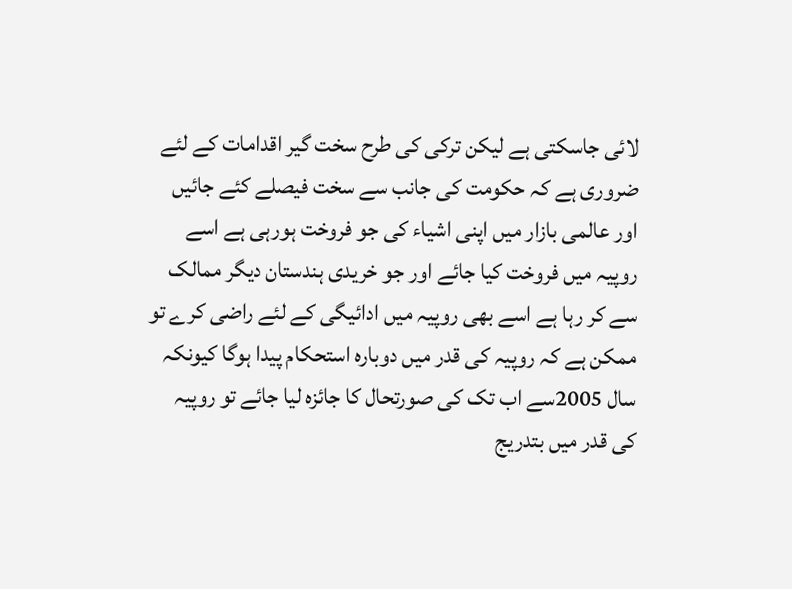لائی جاسکتی ہے لیکن ترکی کی طرح سخت گیر اقدامات کے لئے ضروری ہے کہ حکومت کی جانب سے سخت فیصلے کئے جائیں اور عالمی بازار میں اپنی اشیاء کی جو فروخت ہورہی ہے اسے روپیہ میں فروخت کیا جائے اور جو خریدی ہندستان دیگر ممالک سے کر رہا ہے اسے بھی روپیہ میں ادائیگی کے لئے راضی کرے تو ممکن ہے کہ روپیہ کی قدر میں دوبارہ استحکام پیدا ہوگا کیونکہ سال 2005سے اب تک کی صورتحال کا جائزہ لیا جائے تو روپیہ کی قدر میں بتدریج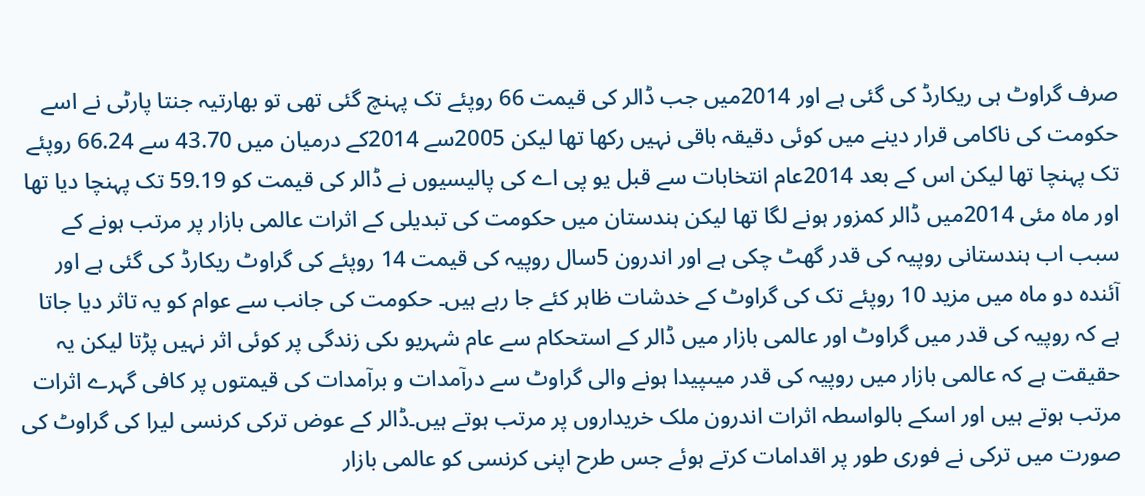صرف گراوٹ ہی ریکارڈ کی گئی ہے اور 2014میں جب ڈالر کی قیمت 66 روپئے تک پہنچ گئی تھی تو بھارتیہ جنتا پارٹی نے اسے حکومت کی ناکامی قرار دینے میں کوئی دقیقہ باقی نہیں رکھا تھا لیکن 2005سے 2014کے درمیان میں 43.70 سے 66.24 روپئے تک پہنچا تھا لیکن اس کے بعد 2014عام انتخابات سے قبل یو پی اے کی پالیسیوں نے ڈالر کی قیمت کو 59.19 تک پہنچا دیا تھا اور ماہ مئی 2014میں ڈالر کمزور ہونے لگا تھا لیکن ہندستان میں حکومت کی تبدیلی کے اثرات عالمی بازار پر مرتب ہونے کے سبب اب ہندستانی روپیہ کی قدر گھٹ چکی ہے اور اندرون 5سال روپیہ کی قیمت 14 روپئے کی گراوٹ ریکارڈ کی گئی ہے اور آئندہ دو ماہ میں مزید 10 روپئے تک کی گراوٹ کے خدشات ظاہر کئے جا رہے ہیں۔ حکومت کی جانب سے عوام کو یہ تاثر دیا جاتا ہے کہ روپیہ کی قدر میں گراوٹ اور عالمی بازار میں ڈالر کے استحکام سے عام شہریو ںکی زندگی پر کوئی اثر نہیں پڑتا لیکن یہ حقیقت ہے کہ عالمی بازار میں روپیہ کی قدر میںپیدا ہونے والی گراوٹ سے درآمدات و برآمدات کی قیمتوں پر کافی گہرے اثرات مرتب ہوتے ہیں اور اسکے بالواسطہ اثرات اندرون ملک خریداروں پر مرتب ہوتے ہیں۔ڈالر کے عوض ترکی کرنسی لیرا کی گراوٹ کی صورت میں ترکی نے فوری طور پر اقدامات کرتے ہوئے جس طرح اپنی کرنسی کو عالمی بازار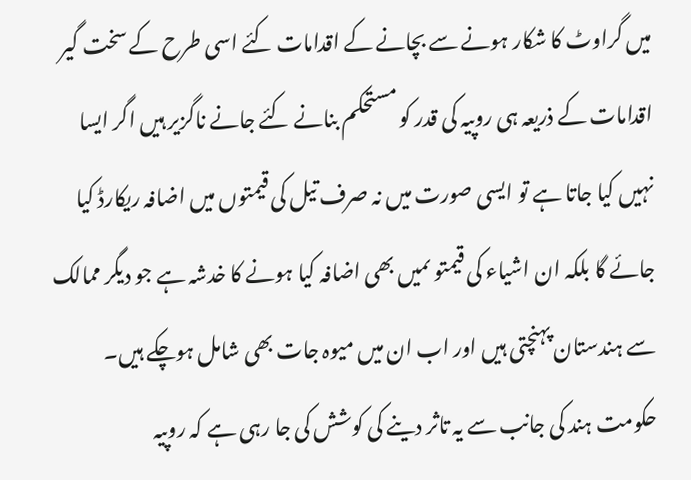میں گراوٹ کا شکار ہونے سے بچانے کے اقدامات کئے اسی طرح کے سخت گیر اقدامات کے ذریعہ ہی روپیہ کی قدر کو مستحکم بنانے کئے جانے ناگزیر ہیں اگر ایسا نہیں کیا جاتا ہے تو ایسی صورت میں نہ صرف تیل کی قیمتوں میں اضافہ ریکارڈ کیا جائے گا بلکہ ان اشیاء کی قیمتو ںمیں بھی اضافہ کیا ہونے کا خدشہ ہے جو دیگر ممالک سے ہندستان پہنچتی ہیں اور اب ان میں میوہ جات بھی شامل ہوچکے ہیں۔ حکومت ہند کی جانب سے یہ تاثر دینے کی کوشش کی جا رہی ہے کہ روپیہ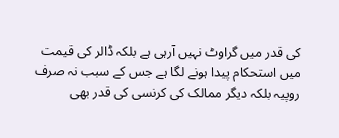کی قدر میں گراوٹ نہیں آرہی ہے بلکہ ڈالر کی قیمت میں استحکام پیدا ہونے لگا ہے جس کے سبب نہ صرف روپیہ بلکہ دیگر ممالک کی کرنسی کی قدر بھی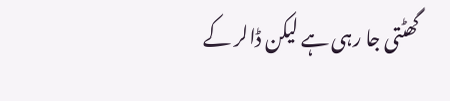گھٹتی جا رہی ہے لیکن ڈالر کے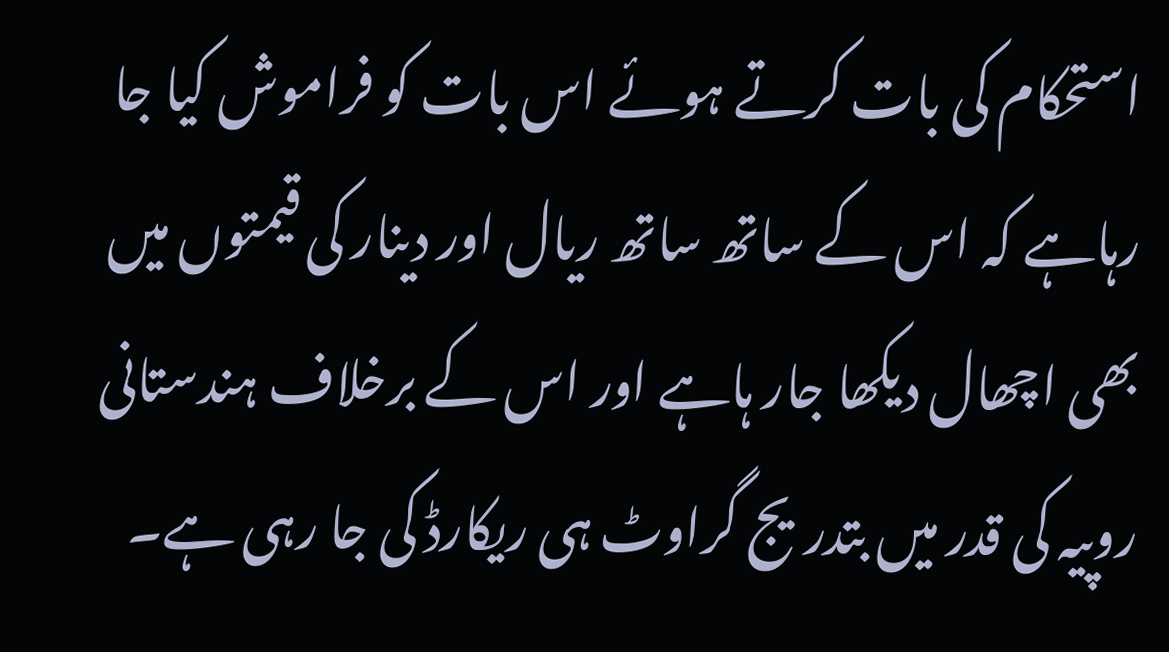استحکام کی بات کرتے ہوئے اس بات کو فراموش کیا جا رہاہے کہ اس کے ساتھ ساتھ ریال اور دینار کی قیمتوں میں بھی اچھال دیکھا جار ہاہے اور اس کے برخلاف ہندستانی روپیہ کی قدر میں بتدریج گراوٹ ہی ریکارڈ کی جا رہی ہے۔